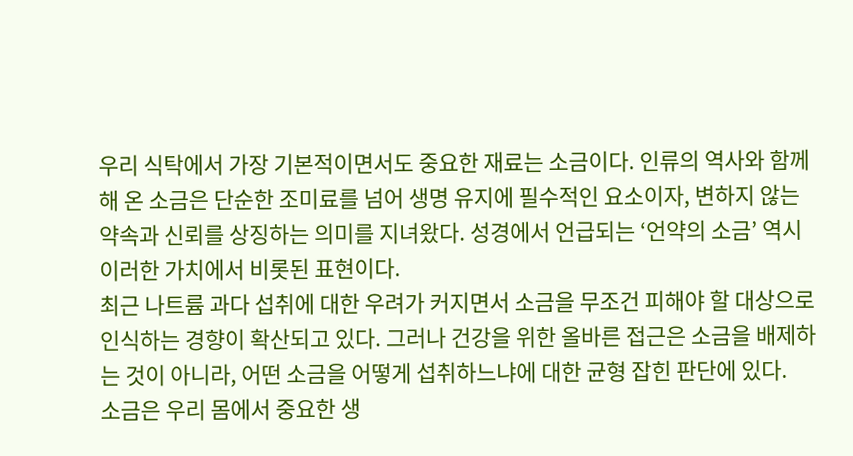우리 식탁에서 가장 기본적이면서도 중요한 재료는 소금이다. 인류의 역사와 함께해 온 소금은 단순한 조미료를 넘어 생명 유지에 필수적인 요소이자, 변하지 않는 약속과 신뢰를 상징하는 의미를 지녀왔다. 성경에서 언급되는 ‘언약의 소금’ 역시 이러한 가치에서 비롯된 표현이다.
최근 나트륨 과다 섭취에 대한 우려가 커지면서 소금을 무조건 피해야 할 대상으로 인식하는 경향이 확산되고 있다. 그러나 건강을 위한 올바른 접근은 소금을 배제하는 것이 아니라, 어떤 소금을 어떻게 섭취하느냐에 대한 균형 잡힌 판단에 있다.
소금은 우리 몸에서 중요한 생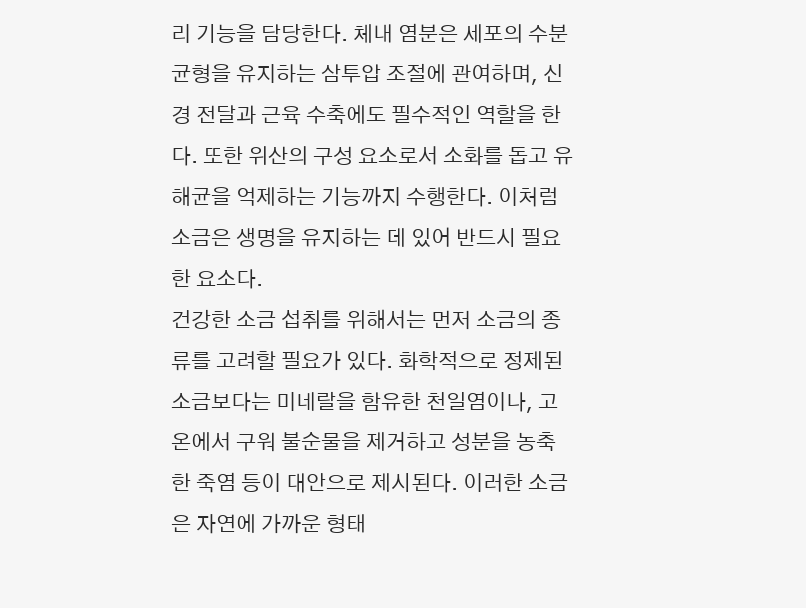리 기능을 담당한다. 체내 염분은 세포의 수분 균형을 유지하는 삼투압 조절에 관여하며, 신경 전달과 근육 수축에도 필수적인 역할을 한다. 또한 위산의 구성 요소로서 소화를 돕고 유해균을 억제하는 기능까지 수행한다. 이처럼 소금은 생명을 유지하는 데 있어 반드시 필요한 요소다.
건강한 소금 섭취를 위해서는 먼저 소금의 종류를 고려할 필요가 있다. 화학적으로 정제된 소금보다는 미네랄을 함유한 천일염이나, 고온에서 구워 불순물을 제거하고 성분을 농축한 죽염 등이 대안으로 제시된다. 이러한 소금은 자연에 가까운 형태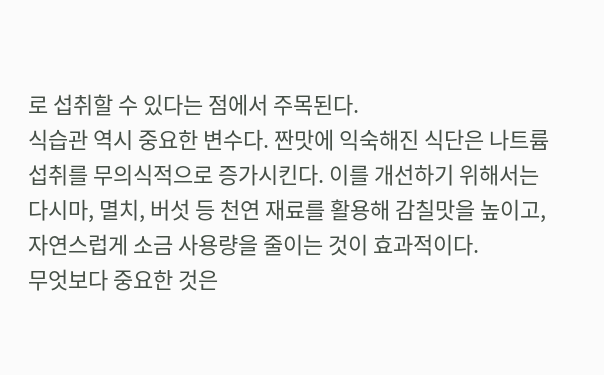로 섭취할 수 있다는 점에서 주목된다.
식습관 역시 중요한 변수다. 짠맛에 익숙해진 식단은 나트륨 섭취를 무의식적으로 증가시킨다. 이를 개선하기 위해서는 다시마, 멸치, 버섯 등 천연 재료를 활용해 감칠맛을 높이고, 자연스럽게 소금 사용량을 줄이는 것이 효과적이다.
무엇보다 중요한 것은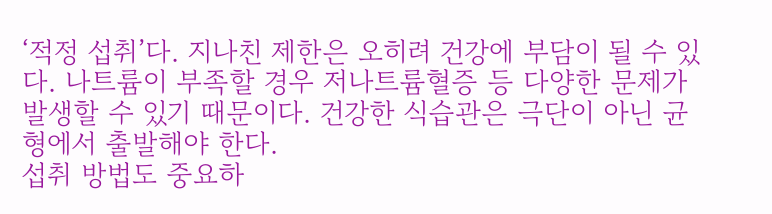‘적정 섭취’다. 지나친 제한은 오히려 건강에 부담이 될 수 있다. 나트륨이 부족할 경우 저나트륨혈증 등 다양한 문제가 발생할 수 있기 때문이다. 건강한 식습관은 극단이 아닌 균형에서 출발해야 한다.
섭취 방법도 중요하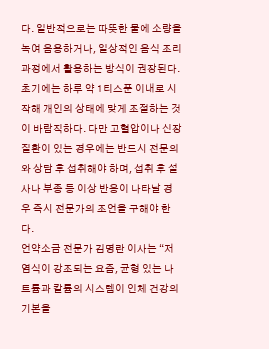다. 일반적으로는 따뜻한 물에 소량을 녹여 음용하거나, 일상적인 음식 조리 과정에서 활용하는 방식이 권장된다. 초기에는 하루 약 1티스푼 이내로 시작해 개인의 상태에 맞게 조절하는 것이 바람직하다. 다만 고혈압이나 신장 질환이 있는 경우에는 반드시 전문의와 상담 후 섭취해야 하며, 섭취 후 설사나 부종 등 이상 반응이 나타날 경우 즉시 전문가의 조언을 구해야 한다.
언약소금 전문가 김명란 이사는 “저염식이 강조되는 요즘, 균형 있는 나트륨과 칼륨의 시스템이 인체 건강의 기본을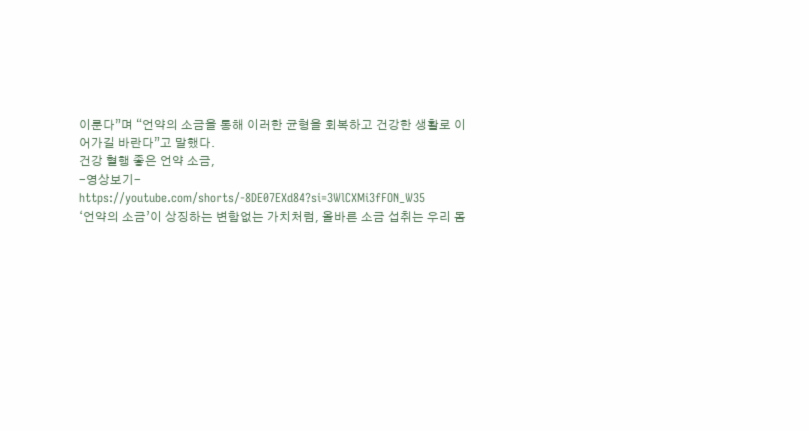이룬다”며 “언약의 소금을 통해 이러한 균형을 회복하고 건강한 생활로 이어가길 바란다”고 말했다.
건강 혈행 좋은 언약 소금,
-영상보기-
https://youtube.com/shorts/-8DE07EXd84?si=3WlCXMi3fFON_W35
‘언약의 소금’이 상징하는 변함없는 가치처럼, 올바른 소금 섭취는 우리 몸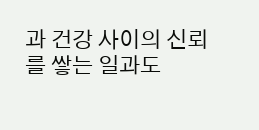과 건강 사이의 신뢰를 쌓는 일과도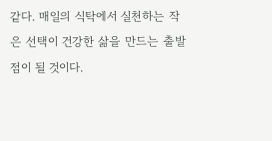같다. 매일의 식탁에서 실천하는 작은 선택이 건강한 삶을 만드는 출발점이 될 것이다.